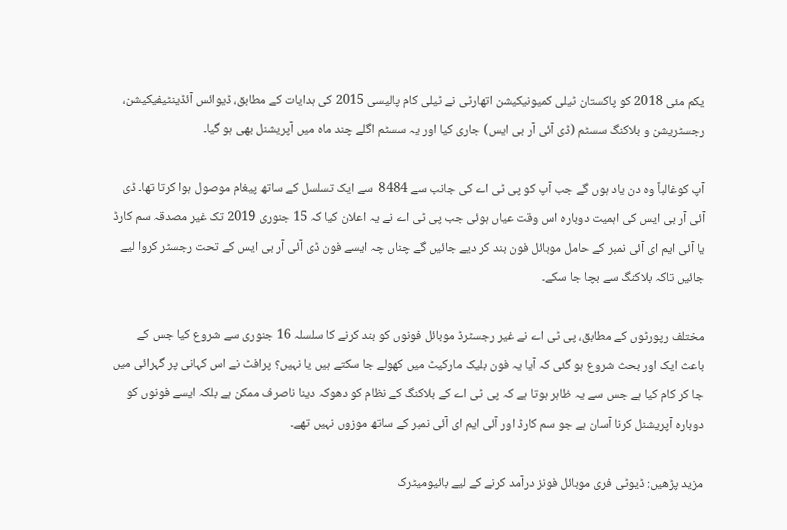یکم مئی 2018 کو پاکستان ٹیلی کمیونیکیشن اتھارٹی نے ٹیلی کام پالیسی 2015 کی ہدایات کے مطابق، ڈیوائس آئڈینٹیفیکیشن، رجسٹریشن و بلاکنگ سسٹم (ڈی آئی آر بی ایس) جاری کیا اور یہ سسٹم اگلے چند ماہ میں آپریشنل بھی ہو گیا۔

آپ کوغالباً وہ دن یاد ہوں گے جب آپ کو پی ٹی اے کی جانب سے 8484  سے ایک تسلسل کے ساتھ پیغام موصول ہوا کرتا تھا۔ ڈی آئی آر بی ایس کی اہمیت دوبارہ اس وقت عیاں ہوئی جب پی ٹی اے نے یہ اعلان کیا کہ 15 جنوری 2019 تک غیر مصدقہ سم کارڈ یا آئی ایم ای آئی نمبر کے حامل موبائل فون بند کر دیے جائیں گے چناں چہ ایسے فون ڈی آئی آر بی ایس کے تحت رجسٹر کروا لیے جائیں تاکہ بلاکنگ سے بچا جا سکے۔

مختلف رپورٹوں کے مطابق، پی ٹی اے نے غیر رجسٹرڈ موبائل فونوں کو بند کرنے کا سلسلہ 16 جنوری سے شروع کیا جس کے باعث ایک اور بحث شروع ہو گئی کہ آیا یہ فون بلیک مارکیٹ میں کھولے جا سکتے ہیں یا نہیں؟ پرافٹ نے اس کہانی پر گہرائی میں جا کر کام کیا ہے جس سے یہ ظاہر ہوتا ہے کہ پی ٹی اے کے بلاکنگ کے نظام کو دھوکہ دینا ناصرف ممکن ہے بلکہ ایسے فونوں کو دوبارہ آپریشنل کرنا آسان ہے جو سم کارڈ اور آئی ایم ای آئی نمبر کے ساتھ موزوں نہیں تھے۔

مزید پڑھیں: ڈیوٹی فری موبائل فونز درآمد کرنے کے لیے بائیومیٹرک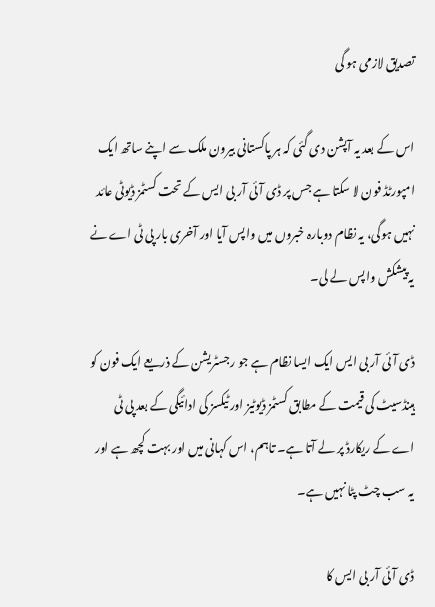تصدیق لازمی ہو گی

اس کے بعد یہ آپشن دی گئی کہ ہر پاکستانی بیرون ملک سے اپنے ساتھ ایک امپورٹڈ فون لا سکتا ہے جس پر ڈی آئی آر بی ایس کے تحت کسٹمز ڈیوٹی عائد نہیں ہوگی، یہ نظام دوبارہ خبروں میں واپس آیا اور آخری بار پی ٹی اے نے یہ پیشکش واپس لے لی۔

ڈی آئی آر بی ایس ایک ایسا نظام ہے جو رجسٹریشن کے ذریعے ایک فون کو ہینڈسیٹ کی قیمت کے مطابق کسٹمز ڈیوٹیز اور ٹیکسز کی ادائیگی کے بعد پی ٹی اے کے ریکارڈ پر لے آتا ہے۔ تاہم، اس کہانی میں اور بہت کچھ ہے اور یہ سب چٹ پٹا نہیں ہے۔

ڈی آئی آر بی ایس کا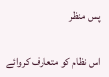پس منظر

اس نظام کو متعارف کروائے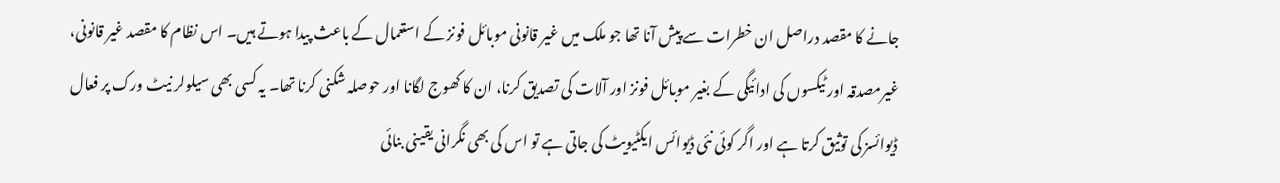جانے کا مقصد دراصل ان خطرات سے پیش آنا تھا جو ملک میں غیر قانونی موبائل فونز کے استعمال کے باعث پیدا ہوتے ہیں۔ اس نظام کا مقصد غیر قانونی، غیرمصدقہ اور ٹیکسوں کی ادائیگی کے بغیر موبائل فونز اور آلات کی تصدیق کرنا، ان کا کھوج لگانا اور حوصلہ شکنی کرنا تھا۔ یہ کسی بھی سیلولر نیٹ ورک پر فعال ڈیوائسز کی توثیق کرتا ہے اور اگر کوئی نئی ڈیوائس ایکٹیویٹ کی جاتی ہے تو اس کی بھی نگرانی یقینی بنائی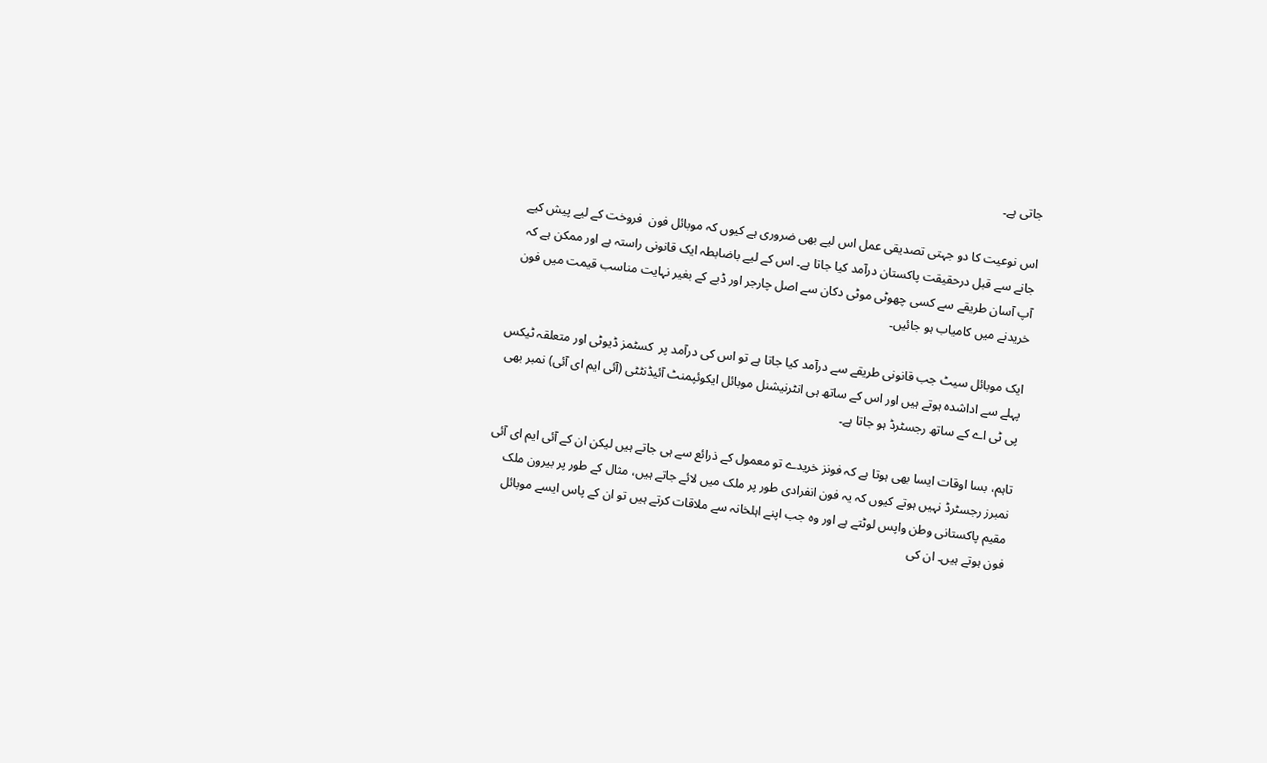جاتی ہے۔

اس نوعیت کا دو جہتی تصدیقی عمل اس لیے بھی ضروری ہے کیوں کہ موبائل فون  فروخت کے لیے پیش کیے جانے سے قبل درحقیقت پاکستان درآمد کیا جاتا ہے۔ اس کے لیے باضابطہ ایک قانونی راستہ ہے اور ممکن ہے کہ آپ آسان طریقے سے کسی چھوٹی موٹی دکان سے اصل چارجر اور ڈبے کے بغیر نہایت مناسب قیمت میں فون خریدنے میں کامیاب ہو جائیں۔

ایک موبائل سیٹ جب قانونی طریقے سے درآمد کیا جاتا ہے تو اس کی درآمد پر  کسٹمز ڈیوٹی اور متعلقہ ٹیکس پہلے سے اداشدہ ہوتے ہیں اور اس کے ساتھ ہی انٹرنیشنل موبائل ایکوئپمنٹ آئیڈنٹٹی (آئی ایم ای آئی) نمبر بھی پی ٹی اے کے ساتھ رجسٹرڈ ہو جاتا ہے۔

تاہم، بسا اوقات ایسا بھی ہوتا ہے کہ فونز خریدے تو معمول کے ذرائع سے ہی جاتے ہیں لیکن ان کے آئی ایم ای آئی نمبرز رجسٹرڈ نہیں ہوتے کیوں کہ یہ فون انفرادی طور پر ملک میں لائے جاتے ہیں، مثال کے طور پر بیرون ملک مقیم پاکستانی وطن واپس لوٹتے ہے اور وہ جب اپنے اہلخانہ سے ملاقات کرتے ہیں تو ان کے پاس ایسے موبائل فون ہوتے ہیں۔ ان کی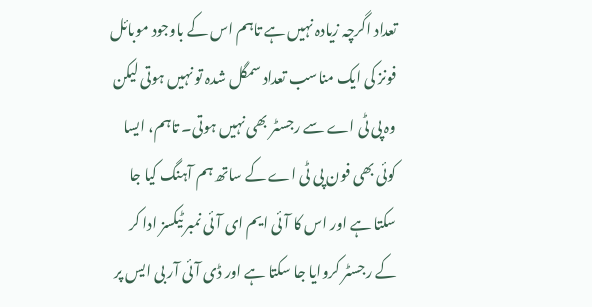تعداد اگرچہ زیادہ نہیں ہے تاہم اس کے باوجود موبائل فونز کی ایک مناسب تعداد سمگل شدہ تو نہیں ہوتی لیکن وہ پی ٹی اے سے رجسٹر بھی نہیں ہوتی۔ تاہم، ایسا کوئی بھی فون پی ٹی اے کے ساتھ ہم آہنگ کیا جا سکتا ہے اور اس کا آئی ایم ای آئی نمبر ٹیکسز ادا کر کے رجسٹر کروایا جا سکتا ہے اور ڈی آئی آر بی ایس پر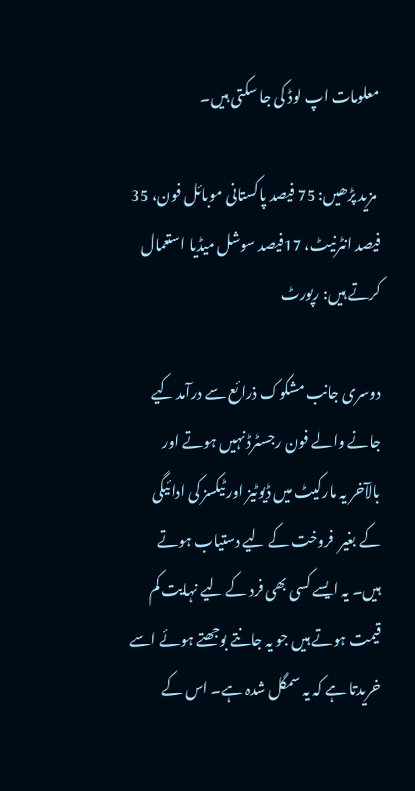معلومات اپ لوڈ کی جا سکتی ہیں۔

 مزید پڑھیں: 75 فیصد پاکستانی موبائل فون، 35 فیصد انٹرنیٹ، 17فیصد سوشل میڈیا استعمال کرتے ہیں: رپورٹ

دوسری جانب مشکوک ذرائع سے درآمد کیے جانے والے فون رجسٹرڈ نہیں ہوتے اور بالآخر یہ مارکیٹ میں ڈیوٹیز اور ٹیکسز کی ادائیگی کے بغیر  فروخت کے لیے دستیاب ہوتے ہیں۔ یہ ایسے کسی بھی فرد کے لیے نہایت کم قیمت ہوتے ہیں جو یہ جانتے بوجھتے ہوئے اسے خریدتا ہے کہ یہ سمگل شدہ ہے۔ اس کے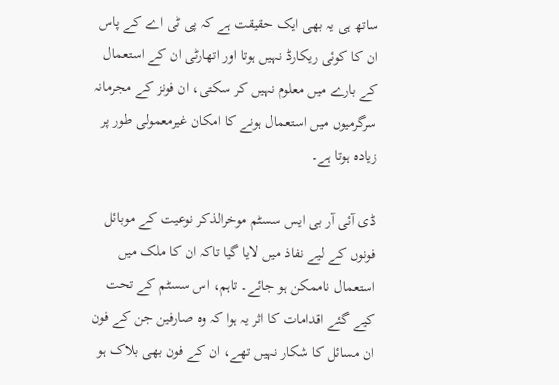ساتھ ہی یہ بھی ایک حقیقت ہے کہ پی ٹی اے کے پاس ان کا کوئی ریکارڈ نہیں ہوتا اور اتھارٹی ان کے استعمال کے بارے میں معلوم نہیں کر سکتی، ان فونز کے مجرمانہ سرگرمیوں میں استعمال ہونے کا امکان غیرمعمولی طور پر زیادہ ہوتا ہے۔

ڈی آئی آر بی ایس سسٹم موخرالذکر نوعیت کے موبائل فونوں کے لیے نفاذ میں لایا گیا تاکہ ان کا ملک میں استعمال ناممکن ہو جائے۔ تاہم، اس سسٹم کے تحت کیے گئے اقدامات کا اثر یہ ہوا کہ وہ صارفین جن کے فون ان مسائل کا شکار نہیں تھے، ان کے فون بھی بلاک ہو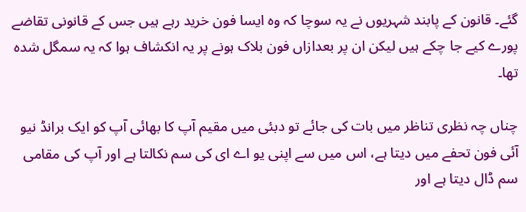گئے۔ قانون کے پابند شہریوں نے یہ سوچا کہ وہ ایسا فون خرید رہے ہیں جس کے قانونی تقاضے پورے کیے جا چکے ہیں لیکن ان پر بعدازاں فون بلاک ہونے پر یہ انکشاف ہوا کہ یہ سمگل شدہ تھا۔

چناں چہ نظری تناظر میں بات کی جائے تو دبئی میں مقیم آپ کا بھائی آپ کو ایک برانڈ نیو آئی فون تحفے میں دیتا ہے، اس میں سے اپنی یو اے ای کی سم نکالتا ہے اور آپ کی مقامی سم ڈال دیتا ہے اور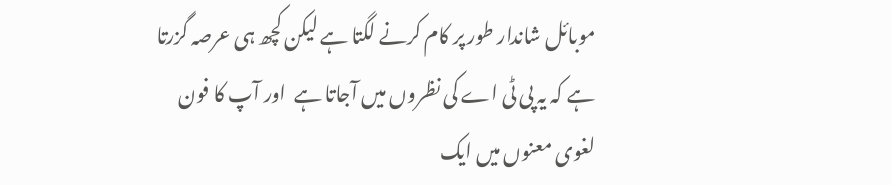موبائل شاندار طور پر کام کرنے لگتا ہے لیکن کچھ ہی عرصہ گزرتا ہے کہ یہ پی ٹی اے کی نظروں میں آجاتا ہے  اور آپ کا فون لغوی معنوں میں ایک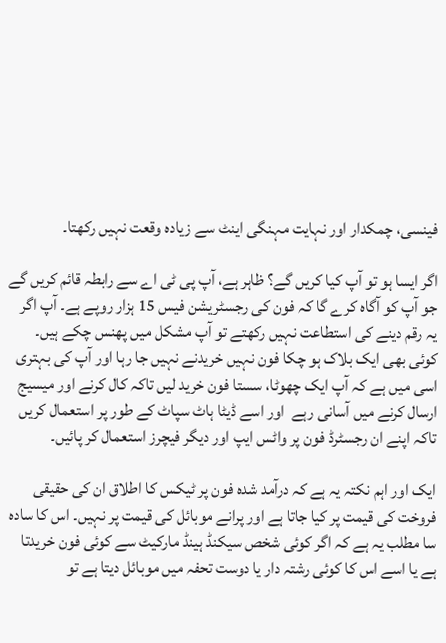فینسی، چمکدار اور نہایت مہنگی اینٹ سے زیادہ وقعت نہیں رکھتا۔

اگر ایسا ہو تو آپ کیا کریں گے؟ ظاہر ہے، آپ پی ٹی اے سے رابطہ قائم کریں گے جو آپ کو آگاہ کرے گا کہ فون کی رجسٹریشن فیس 15 ہزار روپے ہے۔ آپ اگر یہ رقم دینے کی استطاعت نہیں رکھتے تو آپ مشکل میں پھنس چکے ہیں۔ کوئی بھی ایک بلاک ہو چکا فون نہیں خریدنے نہیں جا رہا اور آپ کی بہتری اسی میں ہے کہ آپ ایک چھوٹا، سستا فون خرید لیں تاکہ کال کرنے اور میسیج ارسال کرنے میں آسانی رہے  اور اسے ڈیٹا ہاٹ سپاٹ کے طور پر استعمال کریں تاکہ اپنے ان رجسٹرڈ فون پر واٹس ایپ اور دیگر فیچرز استعمال کر پائیں۔

ایک اور اہم نکتہ یہ ہے کہ درآمد شدہ فون پر ٹیکس کا اطلاق ان کی حقیقی فروخت کی قیمت پر کیا جاتا ہے اور پرانے موبائل کی قیمت پر نہیں۔ اس کا سادہ سا مطلب یہ ہے کہ اگر کوئی شخص سیکنڈ ہینڈ مارکیٹ سے کوئی فون خریدتا ہے یا اسے اس کا کوئی رشتہ دار یا دوست تحفہ میں موبائل دیتا ہے تو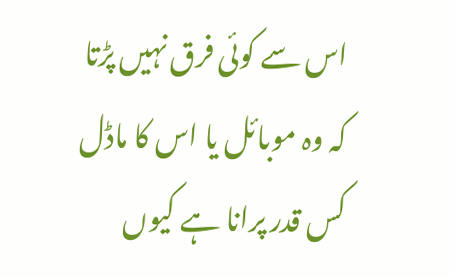اس سے کوئی فرق نہیں پڑتا کہ وہ موبائل یا اس کا ماڈل کس قدر پرانا ہے کیوں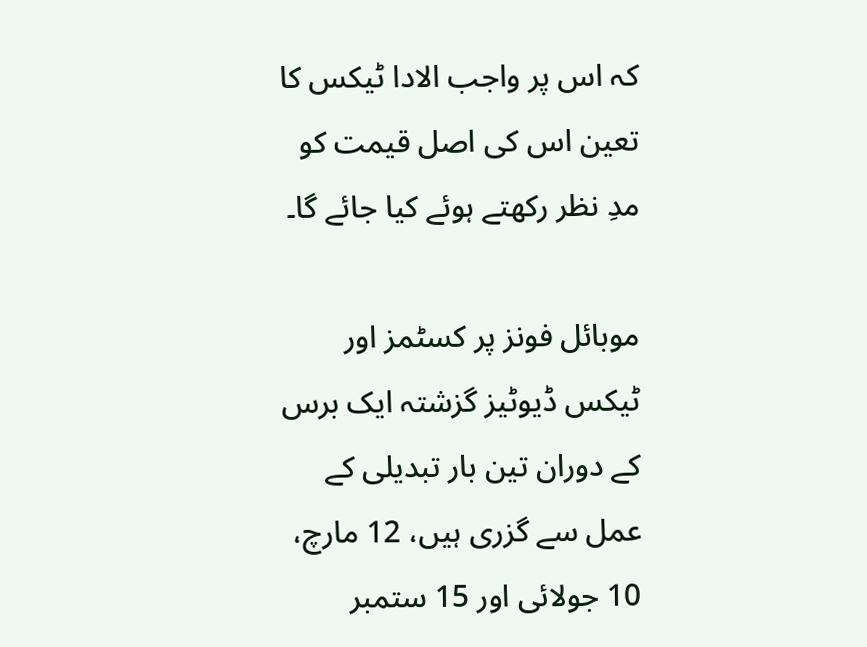کہ اس پر واجب الادا ٹیکس کا تعین اس کی اصل قیمت کو مدِ نظر رکھتے ہوئے کیا جائے گا۔

موبائل فونز پر کسٹمز اور ٹیکس ڈیوٹیز گزشتہ ایک برس کے دوران تین بار تبدیلی کے عمل سے گزری ہیں، 12 مارچ، 10 جولائی اور 15 ستمبر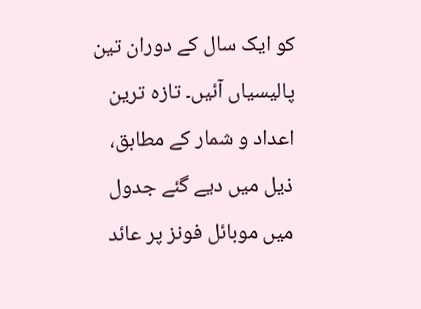کو ایک سال کے دوران تین پالیسیاں آئیں۔ تازہ ترین اعداد و شمار کے مطابق، ذیل میں دیے گئے جدول میں موبائل فونز پر عائد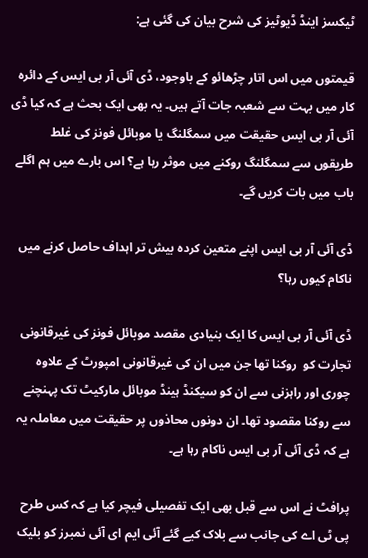ٹیکسز اینڈ ڈیوٹیز کی شرح بیان کی گئی ہے:

قیمتوں میں اس اتار چڑھائو کے باوجود، ڈی آئی آر بی ایس کے دائرہ کار میں بہت سے شعبہ جات آتے ہیں۔ یہ بھی ایک بحث ہے کہ کیا ڈی آئی آر بی ایس حقیقت میں سمگلنگ یا موبائل فونز کی غلط طریقوں سے سمگلنگ روکنے میں موثر رہا ہے؟ اس بارے میں ہم اگلے باب میں بات کریں گے۔

ڈی آئی آر بی ایس اپنے متعین کردہ بیش تر اہداف حاصل کرنے میں ناکام کیوں رہا؟

ڈی آئی آر بی ایس کا ایک بنیادی مقصد موبائل فونز کی غیرقانونی تجارت کو  روکنا تھا جن میں ان کی غیرقانونی امپورٹ کے علاوہ چوری اور راہزنی سے ان کو سیکنڈ ہینڈ موبائل مارکیٹ تک پہنچنے سے روکنا مقصود تھا۔ ان دونوں محاذوں پر حقیقت میں معاملہ یہ ہے کہ ڈی آئی آر بی ایس ناکام رہا ہے۔

پرافٹ نے اس سے قبل بھی ایک تفصیلی فیچر کیا ہے کہ کس طرح پی ٹی اے کی جانب سے بلاک کیے گئے آئی ایم ای آئی نمبرز کو بلیک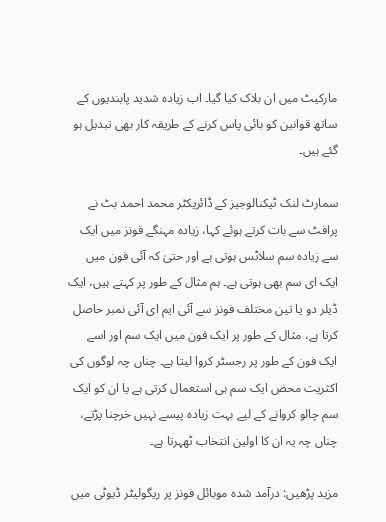مارکیٹ میں ان بلاک کیا گیا۔ اب زیادہ شدید پابندیوں کے ساتھ قوانین کو بائی پاس کرنے کے طریقہ کار بھی تبدیل ہو گئے ہیں۔

سمارٹ لنک ٹیکنالوجیز کے ڈائریکٹر محمد احمد بٹ نے پرافٹ سے بات کرتے ہوئے کہا، زیادہ مہنگے فونز میں ایک سے زیادہ سم سلاٹس ہوتی ہے اور حتیٰ کہ آئی فون میں ایک ای سم بھی ہوتی ہے۔ ہم مثال کے طور پر کہتے ہیں، ایک ڈیلر دو یا تین مختلف فونز سے آئی ایم ای آئی نمبر حاصل کرتا ہے، مثال کے طور پر ایک فون میں ایک سم اور اسے ایک فون کے طور پر رجسٹر کروا لیتا ہے۔ چناں چہ لوگوں کی اکثریت محض ایک سم ہی استعمال کرتی ہے یا ان کو ایک سم چالو کروانے کے لیے بہت زیادہ پیسے نہیں خرچنا پڑتے، چناں چہ یہ ان کا اولین انتخاب ٹھہرتا ہے۔

مزید پڑھیں: درآمد شدہ موبائل فونز پر ریگولیٹر ڈیوٹی میں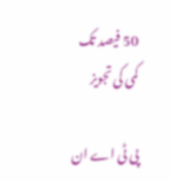50 فیصد تک کمی کی تجویز

پی ٹی اے ان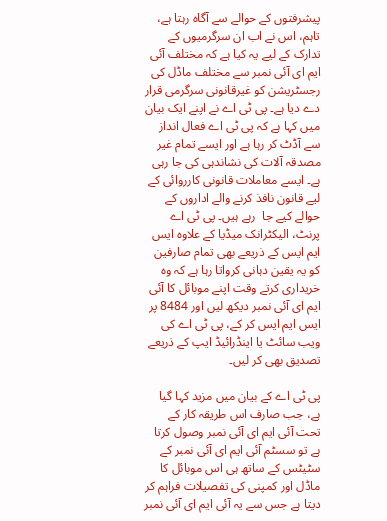پیشرفتوں کے حوالے سے آگاہ رہتا ہے، تاہم، اس نے اب ان سرگرمیوں کے تدارک کے لیے یہ کیا ہے کہ مختلف آئی ایم ای آئی نمبر سے مختلف ماڈل کی رجسٹریشن کو غیرقانونی سرگرمی قرار دے دیا ہے۔ پی ٹی اے نے اپنے ایک بیان میں کہا ہے کہ پی ٹی اے فعال انداز سے آڈٹ کر رہا ہے اور ایسے تمام غیر مصدقہ آلات کی نشاندہی کی جا رہی ہے۔ ایسے معاملات قانونی کارروائی کے لیے قانون نافذ کرنے والے اداروں کے حوالے کیے جا  رہے ہیں۔ پی ٹی اے پرنٹ، الیکٹرانک میڈیا کے علاوہ ایس ایم ایس کے ذریعے بھی تمام صارفین کو یہ یقین دہانی کرواتا رہا ہے کہ وہ خریداری کرتے وقت اپنے موبائل کا آئی ایم ای آئی نمبر دیکھ لیں اور 8484 پر ایس ایم ایس کر کے، پی ٹی اے کی ویب سائٹ یا اینڈرائیڈ ایپ کے ذریعے تصدیق بھی کر لیں۔

پی ٹی اے کے بیان میں مزید کہا گیا ہے، جب صارف اس طریقہ کار کے تحت آئی ایم ای آئی نمبر وصول کرتا ہے تو سسٹم آئی ایم ای آئی نمبر کے سٹیٹس کے ساتھ ہی اس موبائل کا ماڈل اور کمپنی کی تفصیلات فراہم کر دیتا ہے جس سے یہ آئی ایم ای آئی نمبر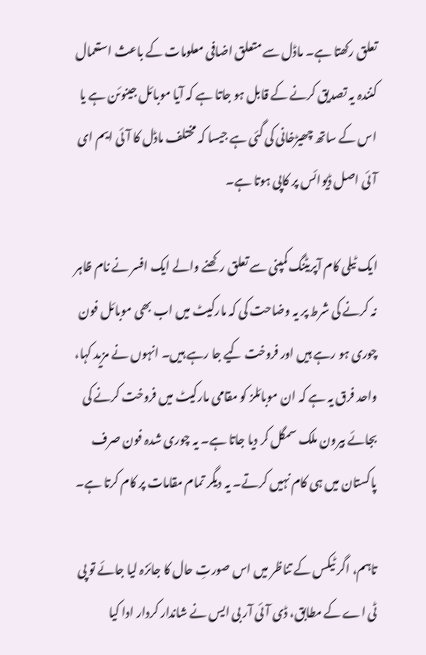تعلق رکھتا ہے۔ ماڈل سے متعلق اضافی معلومات کے باعث استعمال کنندہ یہ تصدیق کرنے کے قابل ہو جاتا ہے کہ آیا موبائل جینوئن ہے یا اس کے ساتھ چھیڑخانی کی گئی ہے جیسا کہ مختلف ماڈل کا آئی ایم ای آئی اصل ڈیوائس پر کاپی ہوتا ہے۔

ایک ٹیلی کام آپریٹنگ کمپنی سے تعلق رکھنے والے ایک افسر نے نام ظاہر نہ کرنے کی شرط پر یہ وضاحت کی کہ مارکیٹ میں اب بھی موبائل فون چوری ہو رہے ہیں اور فروخت کیے جا رہے ہیں۔ انہوں نے مزید کہا، واحد فرق یہ ہے کہ ان موبائلز کو مقامی مارکیٹ میں فروخت کرنے کی بجائے بیرون ملک سمگل کر دیا جاتا ہے۔ یہ چوری شدہ فون صرف پاکستان میں ہی کام نہیں کرتے۔ یہ دیگر تمام مقامات پر کام کرتا ہے۔

تاہم، اگر ٹیکس کے تناظر میں اس صورتِ حال کا جائزہ لیا جائے تو پی ٹی اے کے مطابق، ڈی آئی آر بی ایس نے شاندار کردار ادا کیا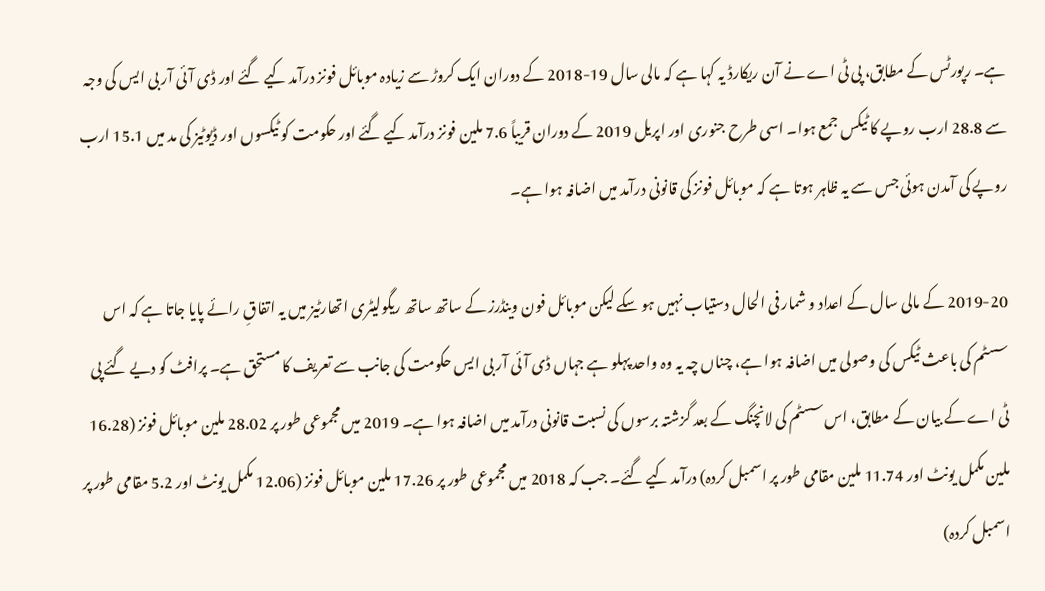ہے۔ رپورٹس کے مطابق، پی ٹی اے نے آن ریکارڈ یہ کہا ہے کہ مالی سال 19-2018 کے دوران ایک کروڑ سے زیادہ موبائل فونز درآمد کیے گئے اور ڈی آئی آر بی ایس کی وجہ سے 28.8 ارب روپے کا ٹیکس جمع ہوا۔ اسی طرح جنوری اور اپریل 2019 کے دوران قریباً 7.6 ملین فونز درآمد کیے گئے اور حکومت کو ٹیکسوں اور ڈیوٹیز کی مد میں 15.1 ارب روپے کی آمدن ہوئی جس سے یہ ظاہر ہوتا ہے کہ موبائل فونز کی قانونی درآمد میں اضافہ ہوا ہے۔

2019-20 کے مالی سال کے اعداد و شمار فی الحال دستیاب نہیں ہو سکے لیکن موبائل فون وینڈرز کے ساتھ ساتھ ریگولیٹری اتھارٹیز میں یہ اتفاقِ رائے پایا جاتا ہے کہ اس سسٹم کی باعث ٹیکس کی وصولی میں اضافہ ہوا ہے، چناں چہ یہ وہ واحد پہلو ہے جہاں ڈی آئی آر بی ایس حکومت کی جانب سے تعریف کا مستحق ہے۔ پرافٹ کو دیے گئے پی ٹی اے کے بیان کے مطابق، اس سسٹم کی لانچنگ کے بعد گزشتہ برسوں کی نسبت قانونی درآمد میں اضافہ ہوا ہے۔ 2019 میں مجموعی طور پر 28.02 ملین موبائل فونز (16.28 ملین مکمل یونٹ اور 11.74 ملین مقامی طور پر اسمبل کردہ) درآمد کیے گئے۔ جب کہ 2018 میں مجموعی طور پر 17.26 ملین موبائل فونز (12.06 مکمل یونٹ اور 5.2 مقامی طور پر اسمبل کردہ)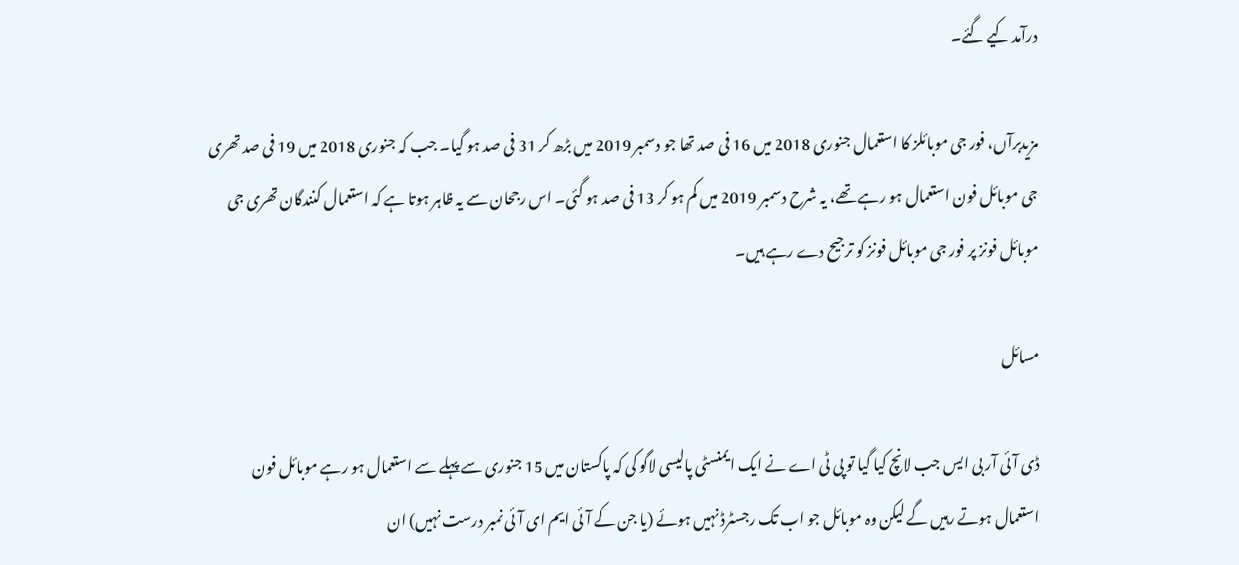درآمد کیے گئے۔

مزیدبرآں، فور جی موبائلز کا استعمال جنوری 2018 میں 16 فی صد تھا جو دسمبر 2019 میں بڑھ کر 31 فی صد ہو گیا۔ جب کہ جنوری 2018 میں 19 فی صد تھری جی موبائل فون استعمال ہو رہے تھے، یہ شرح دسمبر 2019 میں کم ہو کر 13 فی صد ہو گئی۔ اس رجحان سے یہ ظاہر ہوتا ہے کہ استعمال کنندگان تھری جی موبائل فونز پر فور جی موبائل فونز کو ترجیح دے رہے ہیں۔

مسائل

ڈی آئی آر بی ایس جب لانچ کیا گیا تو پی ٹی اے نے ایک ایمنسٹی پالیسی لاگو کی کہ پاکستان میں 15 جنوری سے پہلے سے استعمال ہو رہے موبائل فون استعمال ہوتے رہیں گے لیکن وہ موبائل جو اب تک رجسٹرڈ نہیں ہوئے (یا جن کے آئی ایم ای آئی نمبر درست نہیں) ان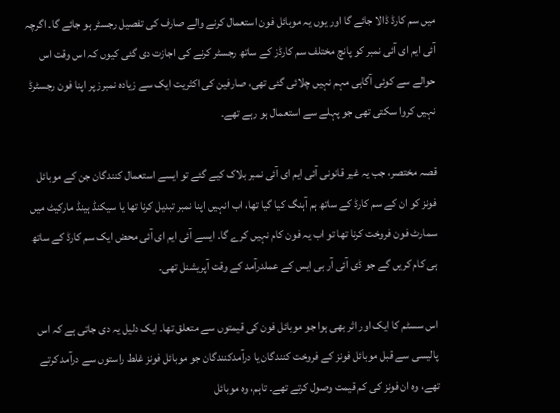میں سم کارڈ ڈالا جائے گا اور یوں یہ موبائل فون استعمال کرنے والے صارف کی تفصیل رجسٹر ہو جائے گا۔ اگرچہ  آئی ایم ای آئی نمبر کو پانچ مختلف سم کارڈز کے ساتھ رجسٹر کرنے کی اجازت دی گئی کیوں کہ اس وقت اس حوالے سے کوئی آگاہی مہم نہیں چلائی گئی تھی، صارفین کی اکثریت ایک سے زیادہ نمبرز پر اپنا فون رجسٹرڈ نہیں کروا سکتی تھی جو پہلے سے استعمال ہو رہے تھے۔

قصہ مختصر، جب یہ غیر قانونی آئی ایم ای آئی نمبر بلاک کیے گئے تو ایسے استعمال کنندگان جن کے موبائل فونز کو ان کے سم کارڈ کے ساتھ ہم آہنگ کیا گیا تھا، اب انہیں اپنا نمبر تبدیل کرنا تھا یا سیکنڈ ہینڈ مارکیٹ میں سمارٹ فون فروخت کرنا تھا تو اب یہ فون کام نہیں کرے گا۔ ایسے آئی ایم ای آئی محض ایک سم کارڈ کے ساتھ ہی کام کریں گے جو ڈی آئی آر بی ایس کے عملدرآمد کے وقت آپریشنل تھی۔

اس سسٹم کا ایک اور اثر بھی ہوا جو موبائل فون کی قیمتوں سے متعلق تھا۔ ایک دلیل یہ دی جاتی ہے کہ اس پالیسی سے قبل موبائل فونز کے فروخت کنندگان یا درآمدکنندگان جو موبائل فونز غلط راستوں سے درآمد کرتے تھے، وہ ان فونز کی کم قیمت وصول کرتے تھے۔ تاہم، وہ موبائل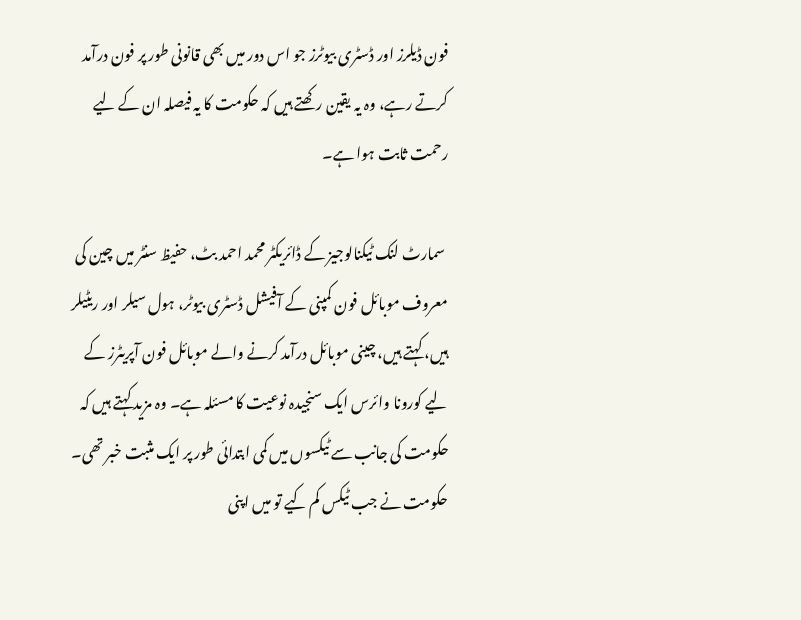فون ڈیلرز اور ڈسٹری بیوٹرز جو اس دور میں بھی قانونی طور پر فون درآمد کرتے رہے، وہ یہ یقین رکھتے ہیں کہ حکومت کا یہ فیصلہ ان کے لیے رحمت ثابت ہوا ہے۔

 سمارٹ لنک ٹیکنالوجیز کے ڈائریکٹر محمد احمد بٹ، حفیظ سنٹر میں چین کی معروف موبائل فون کمپنی کے آفیشل ڈسٹری بیوٹر، ہول سیلر اور ریٹیلر ہیں، کہتے ہیں، چینی موبائل درآمد کرنے والے موبائل فون آپریٹرز کے لیے کورونا وائرس ایک سنجیدہ نوعیت کا مسئلہ ہے۔ وہ مزید کہتے ہیں کہ حکومت کی جانب سے ٹیکسوں میں کمی ابتدائی طور پر ایک مثبت خبر تھی۔ حکومت نے جب ٹیکس کم کیے تو میں اپنی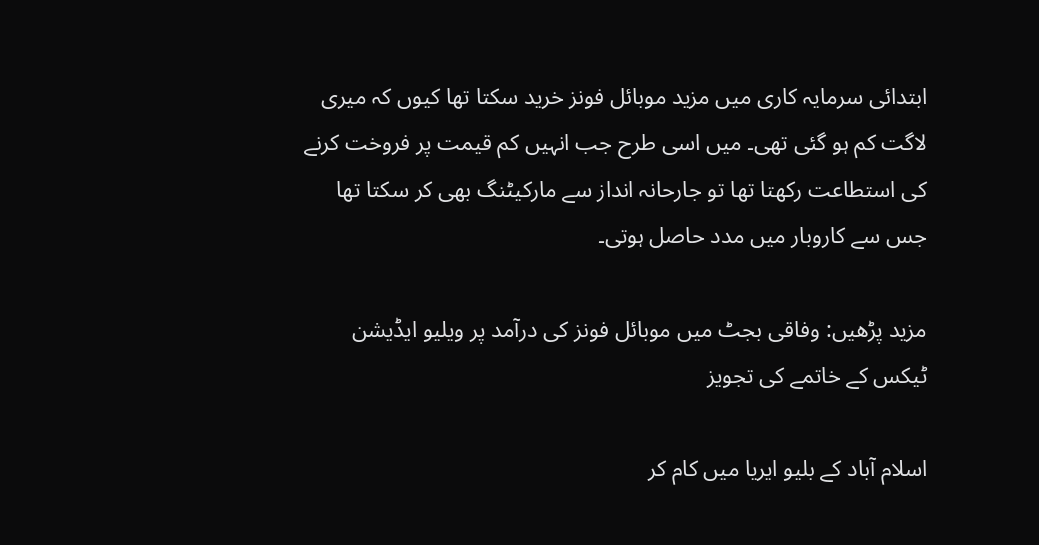ابتدائی سرمایہ کاری میں مزید موبائل فونز خرید سکتا تھا کیوں کہ میری لاگت کم ہو گئی تھی۔ میں اسی طرح جب انہیں کم قیمت پر فروخت کرنے کی استطاعت رکھتا تھا تو جارحانہ انداز سے مارکیٹنگ بھی کر سکتا تھا جس سے کاروبار میں مدد حاصل ہوتی۔

مزید پڑھیں: وفاقی بجٹ میں موبائل فونز کی درآمد پر ویلیو ایڈیشن ٹیکس کے خاتمے کی تجویز

اسلام آباد کے بلیو ایریا میں کام کر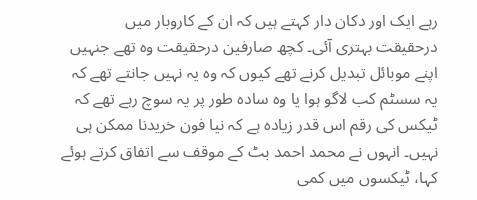رہے ایک اور دکان دار کہتے ہیں کہ ان کے کاروبار میں درحقیقت بہتری آئی۔ کچھ صارفین درحقیقت وہ تھے جنہیں اپنے موبائل تبدیل کرنے تھے کیوں کہ وہ یہ نہیں جانتے تھے کہ یہ سسٹم کب لاگو ہوا یا وہ سادہ طور پر یہ سوچ رہے تھے کہ ٹیکس کی رقم اس قدر زیادہ ہے کہ نیا فون خریدنا ممکن ہی نہیں۔ انہوں نے محمد احمد بٹ کے موقف سے اتفاق کرتے ہوئے کہا، ٹیکسوں میں کمی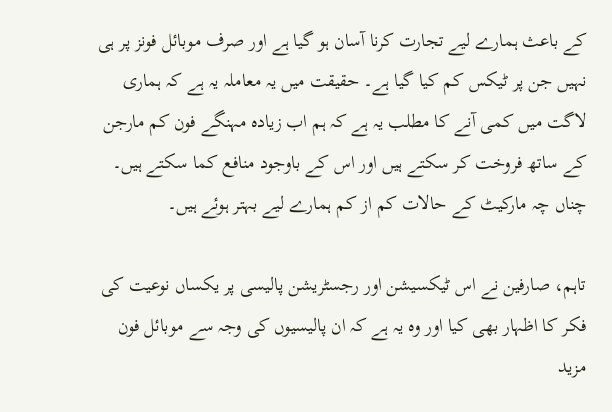کے باعث ہمارے لیے تجارت کرنا آسان ہو گیا ہے اور صرف موبائل فونز پر ہی نہیں جن پر ٹیکس کم کیا گیا ہے۔ حقیقت میں یہ معاملہ یہ ہے کہ ہماری لاگت میں کمی آنے کا مطلب یہ ہے کہ ہم اب زیادہ مہنگے فون کم مارجن کے ساتھ فروخت کر سکتے ہیں اور اس کے باوجود منافع کما سکتے ہیں۔ چناں چہ مارکیٹ کے حالات کم از کم ہمارے لیے بہتر ہوئے ہیں۔

تاہم، صارفین نے اس ٹیکسیشن اور رجسٹریشن پالیسی پر یکساں نوعیت کی فکر کا اظہار بھی کیا اور وہ یہ ہے کہ ان پالیسیوں کی وجہ سے موبائل فون مزید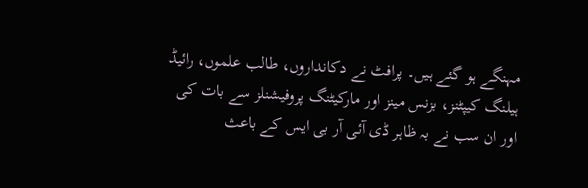مہنگے ہو گئے ہیں۔ پرافٹ نے دکانداروں، طالب علموں، رائیڈ ہیلنگ کیپٹنز، بزنس مینز اور مارکیٹنگ پروفیشنلز سے بات کی اور ان سب نے بہ ظاہر ڈی آئی آر بی ایس کے باعث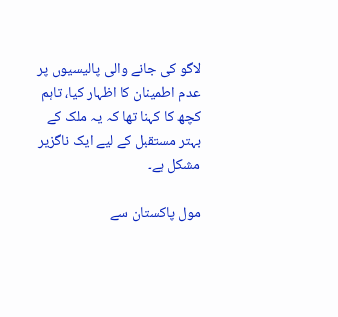لاگو کی جانے والی پالیسیوں پر عدم اطمینان کا اظہار کیا، تاہم کچھ کا کہنا تھا کہ یہ ملک کے بہتر مستقبل کے لیے ایک ناگزیر مشکل ہے۔

مول پاکستان سے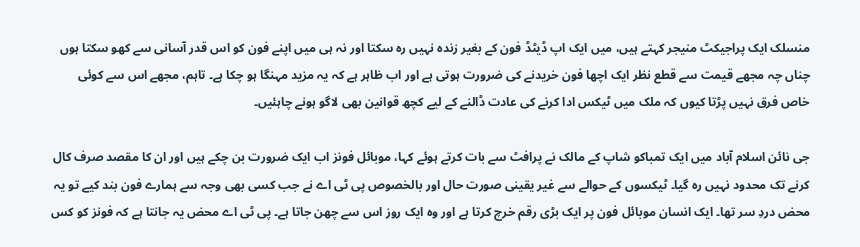منسلک ایک پراجیکٹ منیجر کہتے ہیں، میں ایک اپ ڈیٹڈ فون کے بغیر زندہ نہیں رہ سکتا اور نہ ہی میں اپنے فون کو اس قدر آسانی سے کھو سکتا ہوں چناں چہ مجھے قیمت سے قطع نظر ایک اچھا فون خریدنے کی ضرورت ہوتی ہے اور اب ظاہر ہے کہ یہ مزید مہنگا ہو چکا ہے۔ تاہم، مجھے اس سے کوئی خاص فرق نہیں پڑتا کیوں کہ ملک میں ٹیکس ادا کرنے کی عادت ڈالنے کے لیے کچھ قوانین بھی لاگو ہونے چاہئیں۔

جی نائن اسلام آباد میں ایک تمباکو شاپ کے مالک نے پرافٹ سے بات کرتے ہوئے کہا، موبائل فونز اب ایک ضرورت بن چکے ہیں اور ان کا مقصد صرف کال کرنے تک محدود نہیں رہ گیا۔ ٹیکسوں کے حوالے سے غیر یقینی صورت حال اور بالخصوص پی ٹی اے نے جب کسی بھی وجہ سے ہمارے فون بند کیے تو یہ محض دردِ سر تھا۔ ایک انسان موبائل فون پر ایک بڑی رقم خرچ کرتا ہے اور وہ ایک روز اس سے چھن جاتا ہے۔ پی ٹی اے محض یہ جانتا ہے کہ فونز کو کس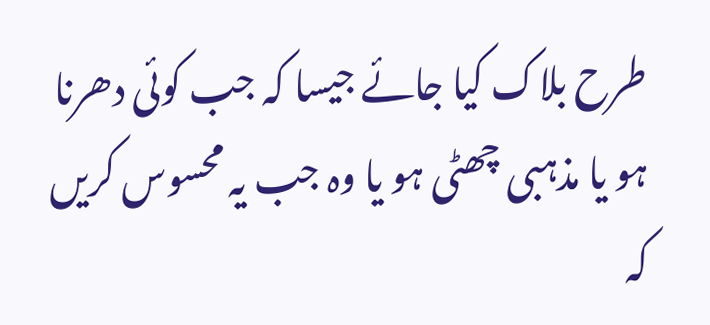طرح بلاک کیا جائے جیسا کہ جب کوئی دھرنا ہو یا مذہبی چھٹی ہو یا وہ جب یہ محسوس کریں کہ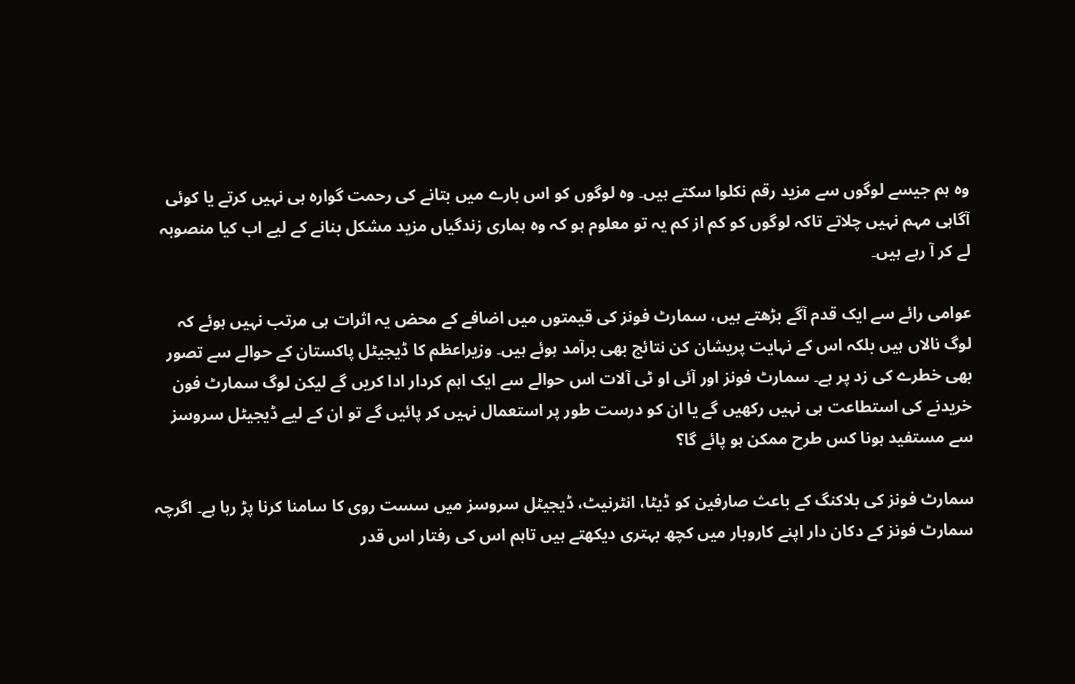وہ ہم جیسے لوگوں سے مزید رقم نکلوا سکتے ہیں۔ وہ لوگوں کو اس بارے میں بتانے کی رحمت گوارہ ہی نہیں کرتے یا کوئی آگاہی مہم نہیں چلاتے تاکہ لوگوں کو کم از کم یہ تو معلوم ہو کہ وہ ہماری زندگیاں مزید مشکل بنانے کے لیے اب کیا منصوبہ لے کر آ رہے ہیں۔

عوامی رائے سے ایک قدم آگے بڑھتے ہیں، سمارٹ فونز کی قیمتوں میں اضافے کے محض یہ اثرات ہی مرتب نہیں ہوئے کہ لوگ نالاں ہیں بلکہ اس کے نہایت پریشان کن نتائج بھی برآمد ہوئے ہیں۔ وزیراعظم کا ڈیجیٹل پاکستان کے حوالے سے تصور بھی خطرے کی زد پر ہے۔ سمارٹ فونز اور آئی او ٹی آلات اس حوالے سے ایک اہم کردار ادا کریں گے لیکن لوگ سمارٹ فون خریدنے کی استطاعت ہی نہیں رکھیں گے یا ان کو درست طور پر استعمال نہیں کر پائیں گے تو ان کے لیے ڈیجیٹل سروسز سے مستفید ہونا کس طرح ممکن ہو پائے گا؟

سمارٹ فونز کی بلاکنگ کے باعث صارفین کو ڈیٹا، انٹرنیٹ، ڈیجیٹل سروسز میں سست روی کا سامنا کرنا پڑ رہا ہے۔ اگرچہ سمارٹ فونز کے دکان دار اپنے کاروبار میں کچھ بہتری دیکھتے ہیں تاہم اس کی رفتار اس قدر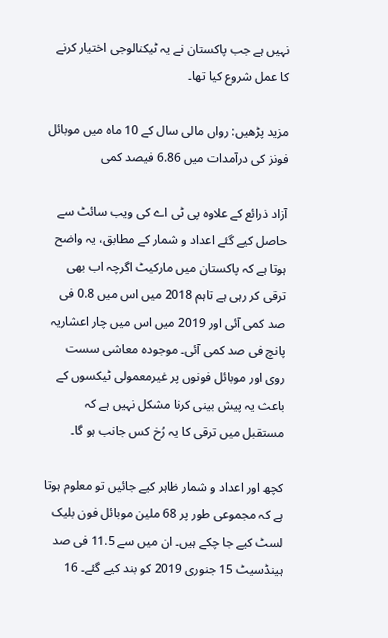نہیں ہے جب پاکستان نے یہ ٹیکنالوجی اختیار کرنے کا عمل شروع کیا تھا۔

مزید پڑھیں: رواں مالی سال کے 10 ماہ میں موبائل فونز کی درآمدات میں 6.86 فیصد کمی

آزاد ذرائع کے علاوہ پی ٹی اے کی ویب سائٹ سے حاصل کیے گئے اعداد و شمار کے مطابق، یہ واضح ہوتا ہے کہ پاکستان میں مارکیٹ اگرچہ اب بھی ترقی کر رہی ہے تاہم 2018 میں اس میں 0.8 فی صد کمی آئی اور 2019 میں اس میں چار اعشاریہ پانچ فی صد کمی آئی۔ موجودہ معاشی سست روی اور موبائل فونوں پر غیرمعمولی ٹیکسوں کے باعث یہ پیش بینی کرنا مشکل نہیں ہے کہ مستقبل میں ترقی کا یہ رُخ کس جانب ہو گا۔

کچھ اور اعداد و شمار ظاہر کیے جائیں تو معلوم ہوتا ہے کہ مجموعی طور پر 68 ملین موبائل فون بلیک لسٹ کیے جا چکے ہیں۔ ان میں سے 11.5 فی صد ہینڈسیٹ 15 جنوری 2019 کو بند کیے گئے۔ 16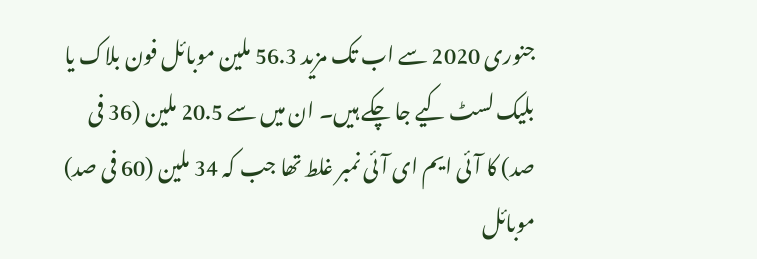جنوری 2020 سے اب تک مزید 56.3 ملین موبائل فون بلاک یا بلیک لسٹ کیے جا چکے ہیں۔ ان میں سے 20.5 ملین (36 فی صد) کا آئی ایم ای آئی نمبر غلط تھا جب کہ 34 ملین (60 فی صد) موبائل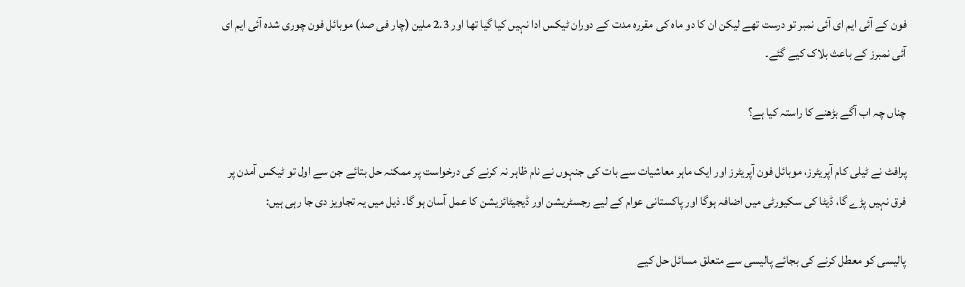فون کے آئی ایم ای آئی نمبر تو درست تھے لیکن ان کا دو ماہ کی مقررہ مدت کے دوران ٹیکس ادا نہیں کیا گیا تھا اور 2.3 ملین (چار فی صد) موبائل فون چوری شدہ آئی ایم ای آئی نمبرز کے باعث بلاک کیے گئے۔

چناں چہ اب آگے بڑھنے کا راستہ کیا ہے؟

پرافٹ نے ٹیلی کام آپریٹرز، موبائل فون آپریٹرز اور ایک ماہر معاشیات سے بات کی جنہوں نے نام ظاہر نہ کرنے کی درخواست پر ممکنہ حل بتائے جن سے اول تو ٹیکس آمدن پر فرق نہیں پڑے گا، ڈیٹا کی سکیورٹی میں اضافہ ہوگا اور پاکستانی عوام کے لیے رجسٹریشن اور ڈیجیٹائزیشن کا عمل آسان ہو گا۔ ذیل میں یہ تجاویز دی جا رہی ہیں:

پالیسی کو معطل کرنے کی بجائے پالیسی سے متعلق مسائل حل کیے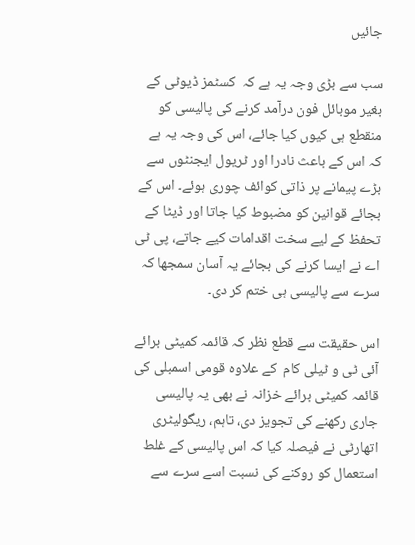جائیں

سب سے بڑی وجہ یہ ہے کہ  کسٹمز ڈیوٹی کے بغیر موبائل فون درآمد کرنے کی پالیسی کو منقطع ہی کیوں کیا جائے، اس کی وجہ یہ ہے کہ اس کے باعث نادرا اور ٹریول ایجنٹوں سے بڑے پیمانے پر ذاتی کوائف چوری ہوئے۔ اس کے بجائے قوانین کو مضبوط کیا جاتا اور ڈیٹا کے تحفظ کے لیے سخت اقدامات کیے جاتے، پی ٹی اے نے ایسا کرنے کی بجائے یہ آسان سمجھا کہ سرے سے پالیسی ہی ختم کر دی۔

اس حقیقت سے قطع نظر کہ قائمہ کمیٹی برائے آئی ٹی و ٹیلی کام  کے علاوہ قومی اسمبلی کی قائمہ کمیٹی برائے خزانہ نے بھی یہ پالیسی جاری رکھنے کی تجویز دی، تاہم، ریگولیٹری اتھارٹی نے فیصلہ کیا کہ اس پالیسی کے غلط استعمال کو روکنے کی نسبت اسے سرے سے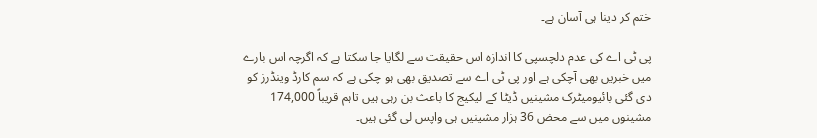ختم کر دینا ہی آسان ہے۔

پی ٹی اے کی عدم دلچسپی کا اندازہ اس حقیقت سے لگایا جا سکتا ہے کہ اگرچہ اس بارے میں خبریں بھی آچکی ہے اور پی ٹی اے سے تصدیق بھی ہو چکی ہے کہ سم کارڈ وینڈرز کو دی گئی بائیومیٹرک مشینیں ڈیٹا کے لیکیج کا باعث بن رہی ہیں تاہم قریباً 174,000 مشینوں میں سے محض 36 ہزار مشینیں ہی واپس لی گئی ہیں۔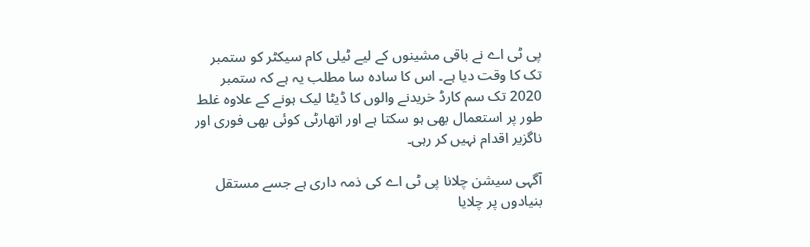پی ٹی اے نے باقی مشینوں کے لیے ٹیلی کام سیکٹر کو ستمبر تک کا وقت دیا ہے۔ اس کا سادہ سا مطلب یہ ہے کہ ستمبر 2020 تک سم کارڈ خریدنے والوں کا ڈیٹا لیک ہونے کے علاوہ غلط طور پر استعمال بھی ہو سکتا ہے اور اتھارٹی کوئی بھی فوری اور ناگزیر اقدام نہیں کر رہی۔

آگہی سیشن چلانا پی ٹی اے کی ذمہ داری ہے جسے مستقل بنیادوں پر چلایا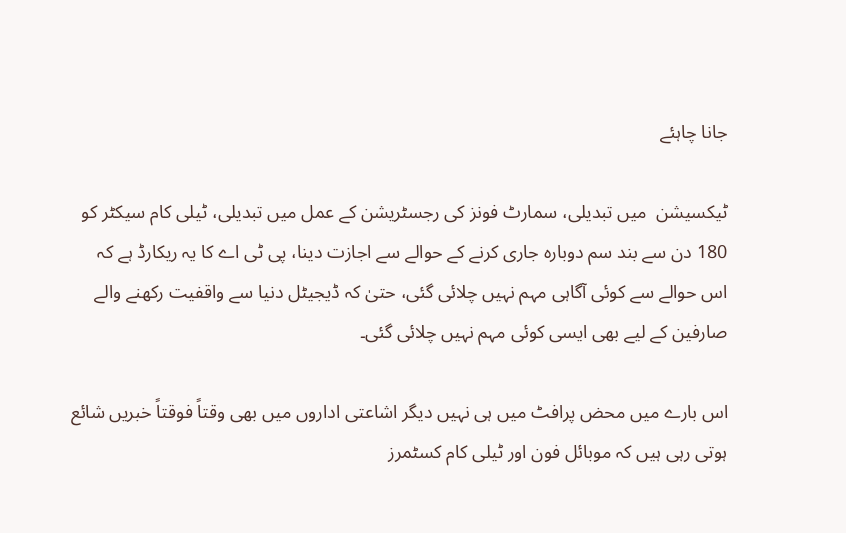جانا چاہئے

ٹیکسیشن  میں تبدیلی، سمارٹ فونز کی رجسٹریشن کے عمل میں تبدیلی، ٹیلی کام سیکٹر کو 180 دن سے بند سم دوبارہ جاری کرنے کے حوالے سے اجازت دینا، پی ٹی اے کا یہ ریکارڈ ہے کہ اس حوالے سے کوئی آگاہی مہم نہیں چلائی گئی، حتیٰ کہ ڈیجیٹل دنیا سے واقفیت رکھنے والے صارفین کے لیے بھی ایسی کوئی مہم نہیں چلائی گئی۔

اس بارے میں محض پرافٹ میں ہی نہیں دیگر اشاعتی اداروں میں بھی وقتاً فوقتاً خبریں شائع ہوتی رہی ہیں کہ موبائل فون اور ٹیلی کام کسٹمرز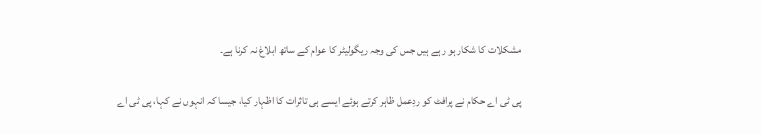مشکلات کا شکار ہو رہے ہیں جس کی وجہ ریگولیٹر کا عوام کے ساتھ ابلاغ نہ کرنا ہے۔

پی ٹی اے حکام نے پرافٹ کو ردِعمل ظاہر کرتے ہوئے ایسے ہی تاثرات کا اظہار کیا، جیسا کہ انہوں نے کہا، پی ٹی اے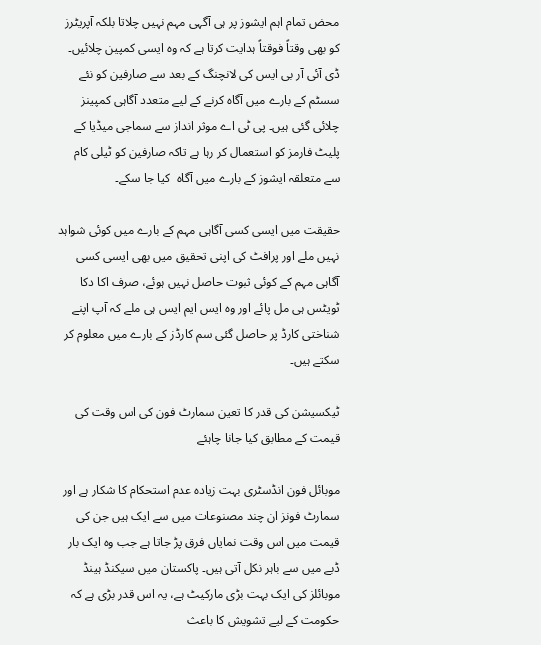محض تمام اہم ایشوز پر ہی آگہی مہم نہیں چلاتا بلکہ آپریٹرز کو بھی وقتاً فوقتاً ہدایت کرتا ہے کہ وہ ایسی کمپین چلائیں۔ ڈی آئی آر بی ایس کی لانچنگ کے بعد سے صارفین کو نئے سسٹم کے بارے میں آگاہ کرنے کے لیے متعدد آگاہی کمپینز چلائی گئی ہیں۔ پی ٹی اے موثر انداز سے سماجی میڈیا کے پلیٹ فارمز کو استعمال کر رہا ہے تاکہ صارفین کو ٹیلی کام سے متعلقہ ایشوز کے بارے میں آگاہ  کیا جا سکے۔

حقیقت میں ایسی کسی آگاہی مہم کے بارے میں کوئی شواہد نہیں ملے اور پرافٹ کی اپنی تحقیق میں بھی ایسی کسی آگاہی مہم کے کوئی ثبوت حاصل نہیں ہوئے، صرف اکا دکا ٹویٹس ہی مل پائے اور وہ ایس ایم ایس ہی ملے کہ آپ اپنے شناختی کارڈ پر حاصل گئی سم کارڈز کے بارے میں معلوم کر سکتے ہیں۔

ٹیکسیشن کی قدر کا تعین سمارٹ فون کی اس وقت کی قیمت کے مطابق کیا جانا چاہئے

موبائل فون انڈسٹری بہت زیادہ عدم استحکام کا شکار ہے اور سمارٹ فونز ان چند مصنوعات میں سے ایک ہیں جن کی قیمت میں اس وقت نمایاں فرق پڑ جاتا ہے جب وہ ایک بار ڈبے میں سے باہر نکل آتی ہیں۔ پاکستان میں سیکنڈ ہینڈ موبائلز کی ایک بہت بڑی مارکیٹ ہے، یہ اس قدر بڑی ہے کہ حکومت کے لیے تشویش کا باعث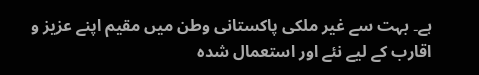ہے۔ بہت سے غیر ملکی پاکستانی وطن میں مقیم اپنے عزیز و اقارب کے لیے نئے اور استعمال شدہ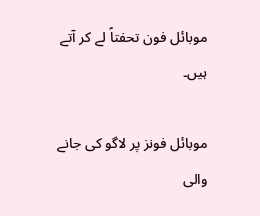موبائل فون تحفتاً لے کر آتے ہیں۔

موبائل فونز پر لاگو کی جانے والی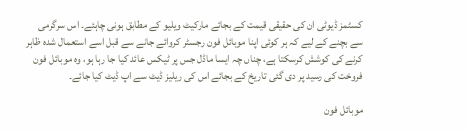کسٹمز ڈیوٹی ان کی حقیقی قیمت کے بجائے مارکیٹ ویلیو کے مطابق ہونی چاہئے۔ اس سرگرمی سے بچنے کے لیے کہ ہر کوئی اپنا موبائل فون رجسٹر کروائے جانے سے قبل اسے استعمال شدہ ظاہر کرنے کی کوشش کرسکتا ہے، چناں چہ ایسا ماڈل جس پر ٹیکس عائد کیا جا رہا ہو، وہ موبائل فون فروخت کی رسید پر دی گئی تاریخ کے بجائے اس کی ریلیز ڈیٹ سے اپ ڈیٹ کیا جائے۔

موبائل فون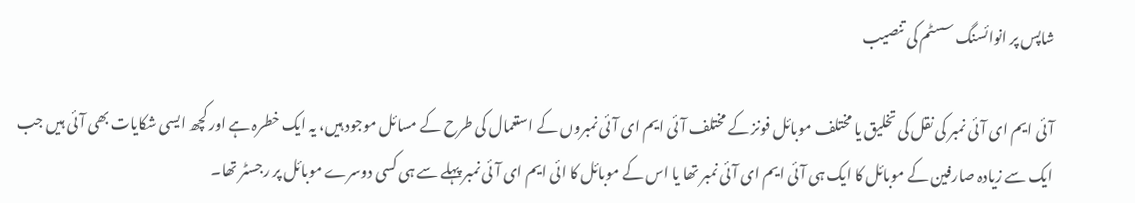شاپس پر انوائسنگ سسٹم کی تنصیب

آئی ایم ای آئی نمبر کی نقل کی تخلیق یا مختلف موبائل فونز کے مختلف آئی ایم ای آئی نمبروں کے استعمال کی طرح کے مسائل موجود ہیں، یہ ایک خطرہ ہے اور کچھ ایسی شکایات بھی آئی ہیں جب ایک سے زیادہ صارفین کے موبائل کا ایک ہی آئی ایم ای آئی نمبر تھا یا اس کے موبائل کا ائی ایم ای آئی نمبر پہلے سے ہی کسی دوسرے موبائل پر رجسٹر تھا۔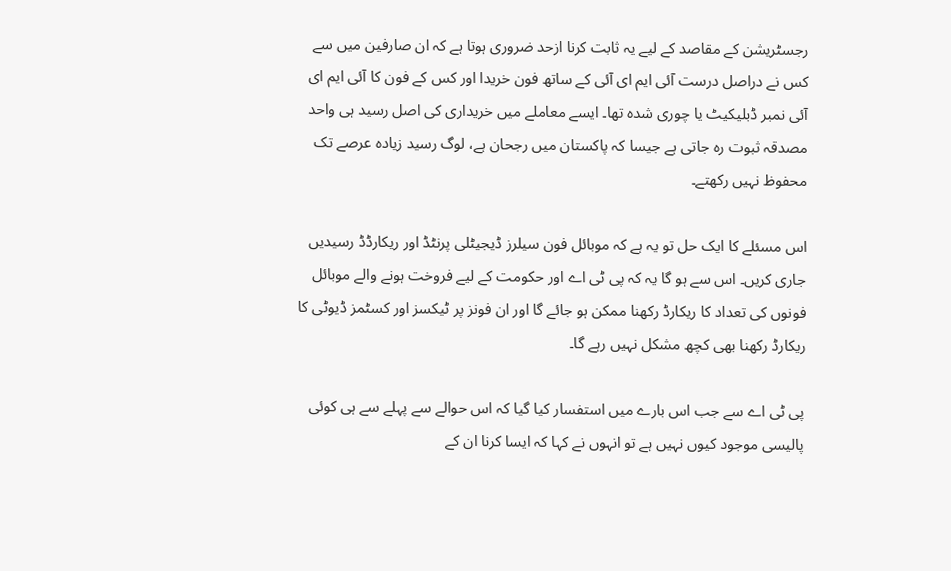رجسٹریشن کے مقاصد کے لیے یہ ثابت کرنا ازحد ضروری ہوتا ہے کہ ان صارفین میں سے کس نے دراصل درست آئی ایم ای آئی کے ساتھ فون خریدا اور کس کے فون کا آئی ایم ای آئی نمبر ڈبلیکیٹ یا چوری شدہ تھا۔ ایسے معاملے میں خریداری کی اصل رسید ہی واحد مصدقہ ثبوت رہ جاتی ہے جیسا کہ پاکستان میں رجحان ہے، لوگ رسید زیادہ عرصے تک محفوظ نہیں رکھتے۔

اس مسئلے کا ایک حل تو یہ ہے کہ موبائل فون سیلرز ڈیجیٹلی پرنٹڈ اور ریکارڈڈ رسیدیں جاری کریں۔ اس سے ہو گا یہ کہ پی ٹی اے اور حکومت کے لیے فروخت ہونے والے موبائل فونوں کی تعداد کا ریکارڈ رکھنا ممکن ہو جائے گا اور ان فونز پر ٹیکسز اور کسٹمز ڈیوٹی کا ریکارڈ رکھنا بھی کچھ مشکل نہیں رہے گا۔

پی ٹی اے سے جب اس بارے میں استفسار کیا گیا کہ اس حوالے سے پہلے سے ہی کوئی پالیسی موجود کیوں نہیں ہے تو انہوں نے کہا کہ ایسا کرنا ان کے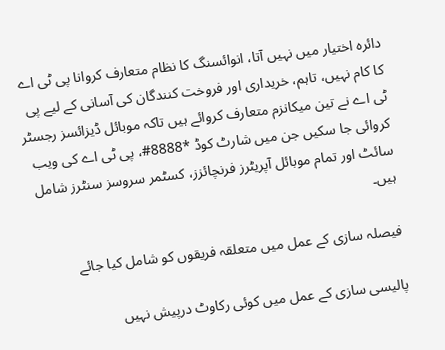دائرہ اختیار میں نہیں آتا، انوائسنگ کا نظام متعارف کروانا پی ٹی اے کا کام نہیں، تاہم، خریداری اور فروخت کنندگان کی آسانی کے لیے پی ٹی اے نے تین میکانزم متعارف کروائے ہیں تاکہ موبائل ڈیزائسز رجسٹر کروائی جا سکیں جن میں شارٹ کوڈ *8888#، پی ٹی اے کی ویب سائٹ اور تمام موبائل آپریٹرز فرنچائزز، کسٹمر سروسز سنٹرز شامل ہیں۔

فیصلہ سازی کے عمل میں متعلقہ فریقوں کو شامل کیا جائے

پالیسی سازی کے عمل میں کوئی رکاوٹ درپیش نہیں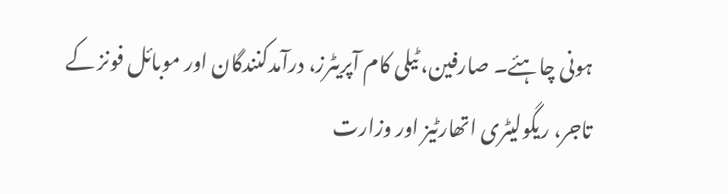ہونی چاہئے۔ صارفین، ٹیلی کام آپریٹرز، درآمدکنندگان اور موبائل فونز کے تاجر، ریگولیٹری اتھارٹیز اور وزارت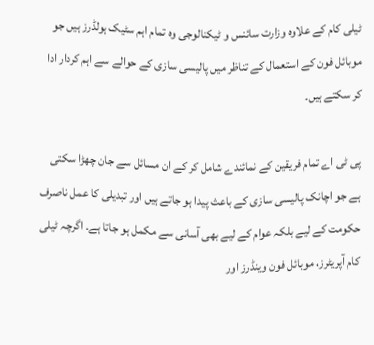ٹیلی کام کے علاوہ وزارت سائنس و ٹیکنالوجی وہ تمام اہم سٹیک ہولڈرز ہیں جو موبائل فون کے استعمال کے تناظر میں پالیسی سازی کے حوالے سے اہم کردار ادا کر سکتے ہیں۔

پی ٹی اے تمام فریقین کے نمائندے شامل کر کے ان مسائل سے جان چھڑا سکتی ہے جو اچانک پالیسی سازی کے باعث پیدا ہو جاتے ہیں اور تبدیلی کا عمل ناصرف حکومت کے لیے بلکہ عوام کے لیے بھی آسانی سے مکمل ہو جاتا ہے۔ اگرچہ ٹیلی کام آپریٹرز، موبائل فون وینڈرز اور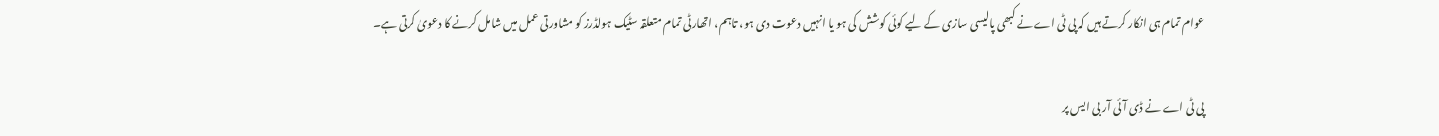عوام تمام ہی انکار کرتے ہیں کہ پی ٹی اے نے کبھی پالیسی سازی کے لیے کوئی کوشش کی ہو یا انہیں دعوت دی ہو، تاہم، اتھارٹی تمام متعلقہ سٹیک ہولڈرز کو مشاورتی عمل میں شامل کرنے کا دعویٰ کرتی ہے۔

پی ٹی اے نے ڈی آئی آر بی ایس پر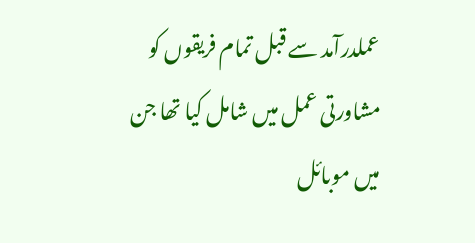عملدرآمد سے قبل تمام فریقوں کو مشاورتی عمل میں شامل کیا تھا جن میں موبائل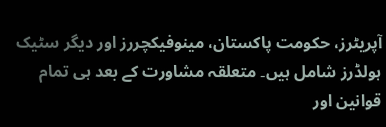آپریٹرز، حکومت پاکستان، مینوفیکچررز اور دیگر سٹیک ہولڈرز شامل ہیں۔ متعلقہ مشاورت کے بعد ہی تمام قوانین اور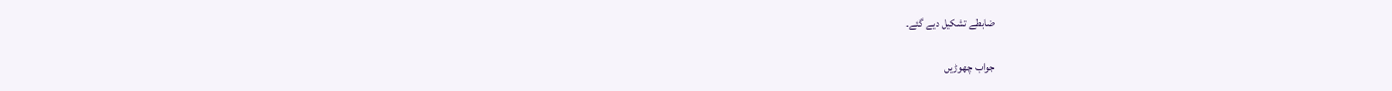ضابطے تشکیل دیے گئے۔

جواب چھوڑیں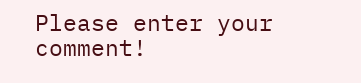Please enter your comment!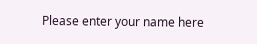Please enter your name here